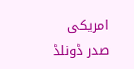امریکی صدر ڈونلڈ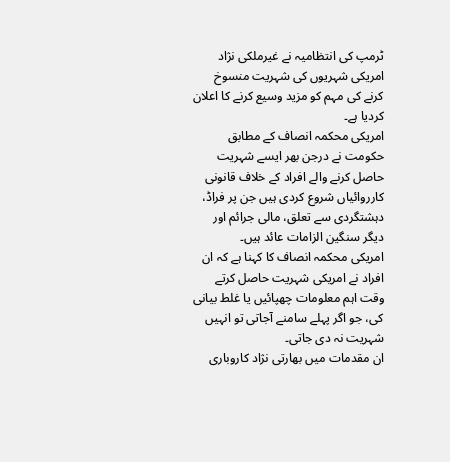ٹرمپ کی انتظامیہ نے غیرملکی نژاد امریکی شہریوں کی شہریت منسوخ کرنے کی مہم کو مزید وسیع کرنے کا اعلان کردیا ہے۔
امریکی محکمہ انصاف کے مطابق حکومت نے درجن بھر ایسے شہریت حاصل کرنے والے افراد کے خلاف قانونی کارروائیاں شروع کردی ہیں جن پر فراڈ، دہشتگردی سے تعلق، مالی جرائم اور دیگر سنگین الزامات عائد ہیں۔
امریکی محکمہ انصاف کا کہنا ہے کہ ان افراد نے امریکی شہریت حاصل کرتے وقت اہم معلومات چھپائیں یا غلط بیانی کی، جو اگر پہلے سامنے آجاتی تو انہیں شہریت نہ دی جاتی۔
ان مقدمات میں بھارتی نژاد کاروباری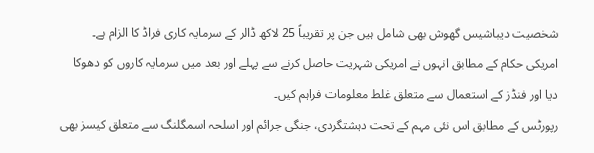شخصیت دیباشیس گھوش بھی شامل ہیں جن پر تقریباً 25 لاکھ ڈالر کے سرمایہ کاری فراڈ کا الزام ہے۔ امریکی حکام کے مطابق انہوں نے امریکی شہریت حاصل کرنے سے پہلے اور بعد میں سرمایہ کاروں کو دھوکا دیا اور فنڈز کے استعمال سے متعلق غلط معلومات فراہم کیں۔
رپورٹس کے مطابق اس نئی مہم کے تحت دہشتگردی، جنگی جرائم اور اسلحہ اسمگلنگ سے متعلق کیسز بھی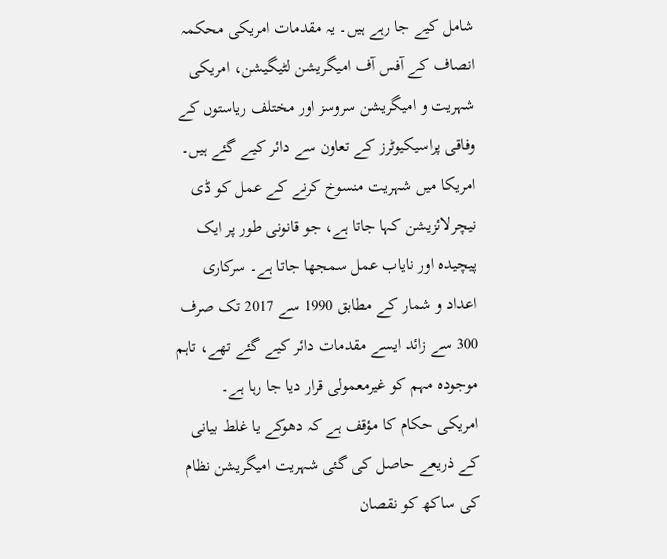شامل کیے جا رہے ہیں۔ یہ مقدمات امریکی محکمہ انصاف کے آفس آف امیگریشن لٹیگیشن، امریکی شہریت و امیگریشن سروسز اور مختلف ریاستوں کے وفاقی پراسیکیوٹرز کے تعاون سے دائر کیے گئے ہیں۔
امریکا میں شہریت منسوخ کرنے کے عمل کو ڈی نیچرلائزیشن کہا جاتا ہے، جو قانونی طور پر ایک پیچیدہ اور نایاب عمل سمجھا جاتا ہے۔ سرکاری اعداد و شمار کے مطابق 1990 سے 2017 تک صرف 300 سے زائد ایسے مقدمات دائر کیے گئے تھے، تاہم موجودہ مہم کو غیرمعمولی قرار دیا جا رہا ہے۔
امریکی حکام کا مؤقف ہے کہ دھوکے یا غلط بیانی کے ذریعے حاصل کی گئی شہریت امیگریشن نظام کی ساکھ کو نقصان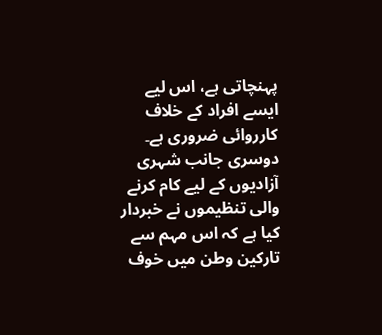پہنچاتی ہے، اس لیے ایسے افراد کے خلاف کارروائی ضروری ہے۔
دوسری جانب شہری آزادیوں کے لیے کام کرنے والی تنظیموں نے خبردار کیا ہے کہ اس مہم سے تارکین وطن میں خوف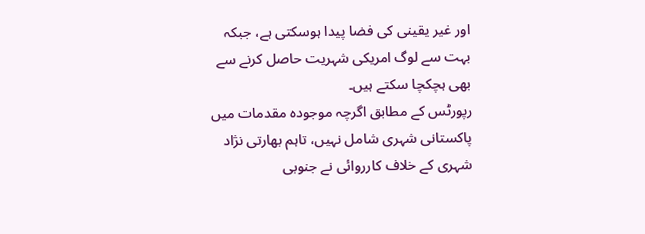اور غیر یقینی کی فضا پیدا ہوسکتی ہے، جبکہ بہت سے لوگ امریکی شہریت حاصل کرنے سے بھی ہچکچا سکتے ہیں۔
رپورٹس کے مطابق اگرچہ موجودہ مقدمات میں پاکستانی شہری شامل نہیں، تاہم بھارتی نژاد شہری کے خلاف کارروائی نے جنوبی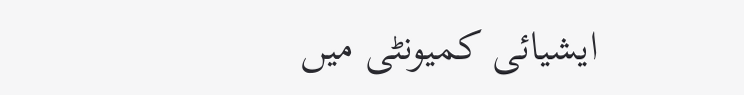ایشیائی کمیونٹی میں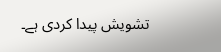تشویش پیدا کردی ہے۔